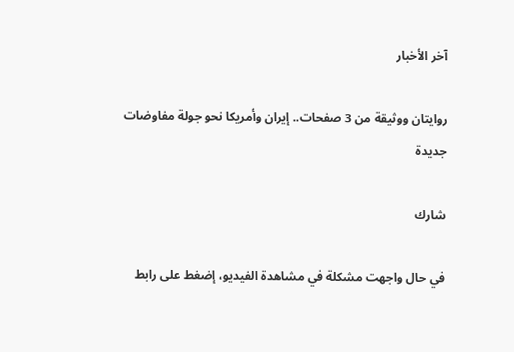آخر الأخبار

روايتان ووثيقة من 3 صفحات.. إيران وأمريكا نحو جولة مفاوضات جديدة

شارك

في حال واجهت مشكلة في مشاهدة الفيديو، إضغط على رابط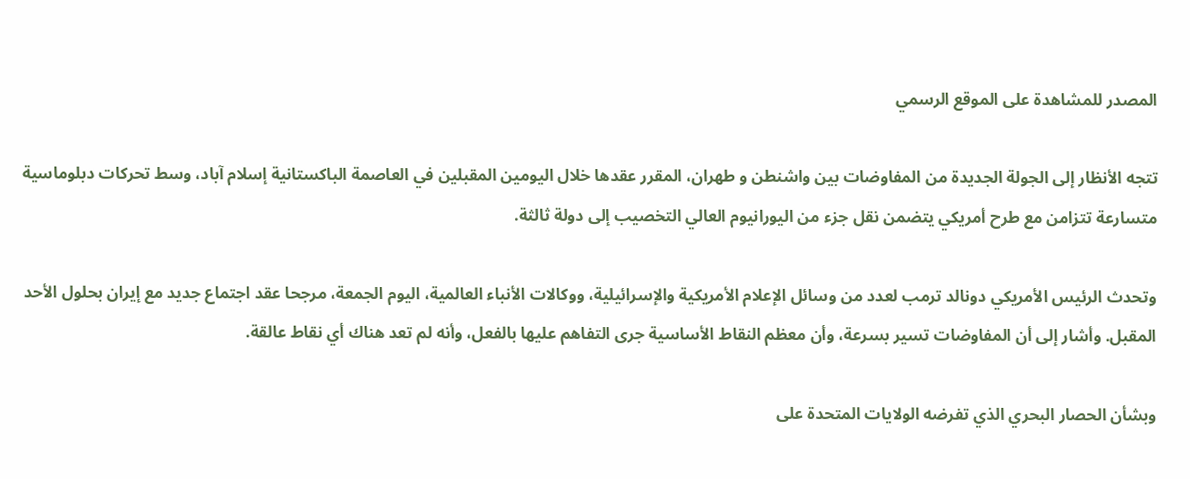المصدر للمشاهدة على الموقع الرسمي

تتجه الأنظار إلى الجولة الجديدة من المفاوضات بين واشنطن و طهران، المقرر عقدها خلال اليومين المقبلين في العاصمة الباكستانية إسلام آباد، وسط تحركات دبلوماسية متسارعة تتزامن مع طرح أمريكي يتضمن نقل جزء من اليورانيوم العالي التخصيب إلى دولة ثالثة.

وتحدث الرئيس الأمريكي دونالد ترمب لعدد من وسائل الإعلام الأمريكية والإسرائيلية، ووكالات الأنباء العالمية، اليوم الجمعة، مرجحا عقد اجتماع جديد مع إيران بحلول الأحد المقبل. وأشار إلى أن المفاوضات تسير بسرعة، وأن معظم النقاط الأساسية جرى التفاهم عليها بالفعل، وأنه لم تعد هناك أي نقاط عالقة.

وبشأن الحصار البحري الذي تفرضه الولايات المتحدة على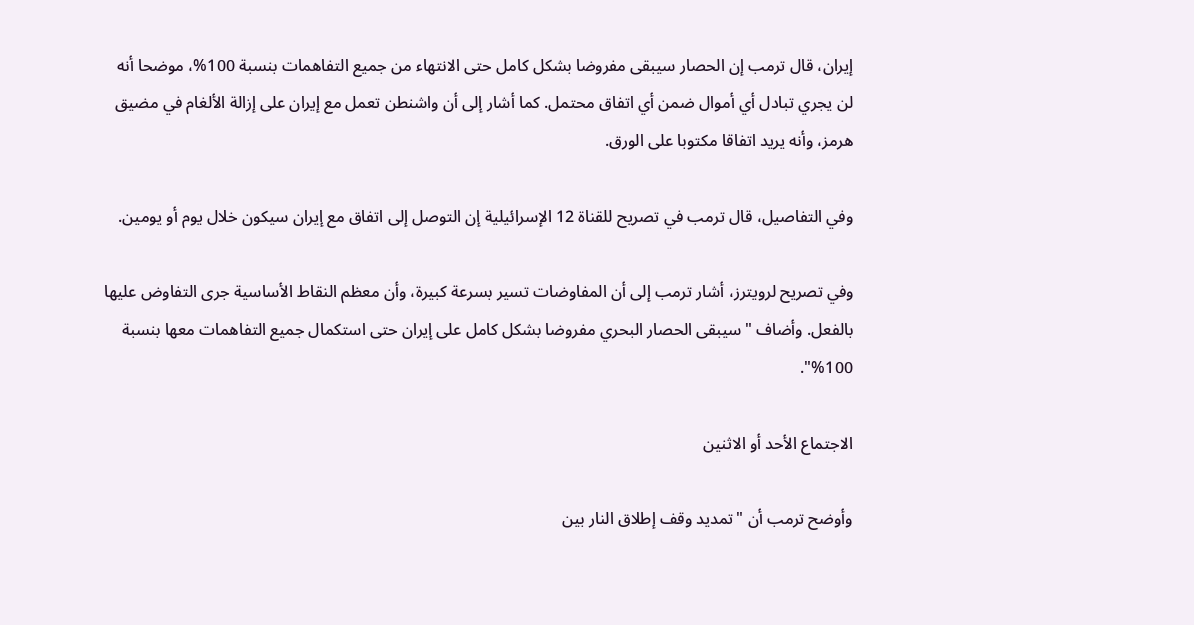إيران، قال ترمب إن الحصار سيبقى مفروضا بشكل كامل حتى الانتهاء من جميع التفاهمات بنسبة 100%، موضحا أنه لن يجري تبادل أي أموال ضمن أي اتفاق محتمل. كما أشار إلى أن واشنطن تعمل مع إيران على إزالة الألغام في مضيق هرمز، وأنه يريد اتفاقا مكتوبا على الورق.

وفي التفاصيل، قال ترمب في تصريح للقناة 12 الإسرائيلية إن التوصل إلى اتفاق مع إيران سيكون خلال يوم أو يومين.

وفي تصريح لرويترز، أشار ترمب إلى أن المفاوضات تسير بسرعة كبيرة، وأن معظم النقاط الأساسية جرى التفاوض عليها بالفعل. وأضاف "سيبقى الحصار البحري مفروضا بشكل كامل على إيران حتى استكمال جميع التفاهمات معها بنسبة 100%".

الاجتماع الأحد أو الاثنين

وأوضح ترمب أن "تمديد وقف إطلاق النار بين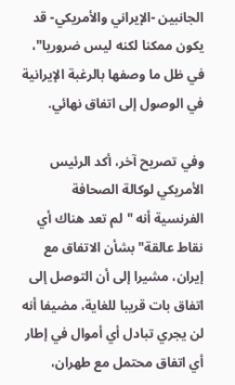الجانبين -الإيراني والأمريكي- قد يكون ممكنا لكنه ليس ضروريا"، في ظل ما وصفها بالرغبة الإيرانية في الوصول إلى اتفاق نهائي.

وفي تصريح آخر، أكد الرئيس الأمريكي لوكالة الصحافة الفرنسية أنه "لم تعد هناك أي نقاط عالقة" بشأن الاتفاق مع إيران، مشيرا إلى أن التوصل إلى اتفاق بات قريبا للغاية، مضيفا أنه لن يجري تبادل أي أموال في إطار أي اتفاق محتمل مع طهران،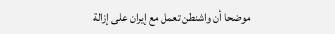موضحا أن واشنطن تعمل مع إيران على إزالة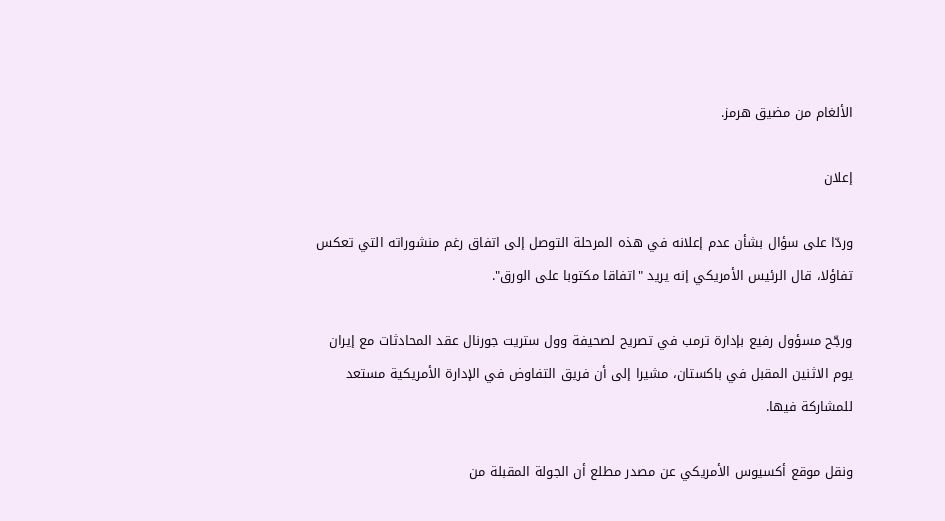الألغام من مضيق هرمز.

إعلان

وردّا على سؤال بشأن عدم إعلانه في هذه المرحلة التوصل إلى اتفاق رغم منشوراته التي تعكس تفاؤلا، قال الرئيس الأمريكي إنه يريد "اتفاقا مكتوبا على الورق".

ورجّح مسؤول رفيع بإدارة ترمب في تصريح لصحيفة وول ستريت جورنال عقد المحادثات مع إيران يوم الاثنين المقبل في باكستان، مشيرا إلى أن فريق التفاوض في الإدارة الأمريكية مستعد للمشاركة فيها.

ونقل موقع أكسيوس الأمريكي عن مصدر مطلع أن الجولة المقبلة من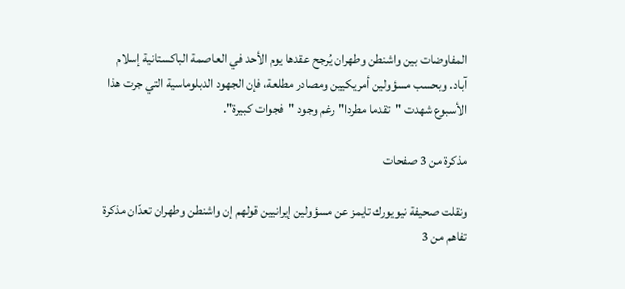المفاوضات بين واشنطن وطهران يُرجح عقدها يوم الأحد في العاصمة الباكستانية إسلام آباد. وبحسب مسؤولين أمريكيين ومصادر مطلعة، فإن الجهود الدبلوماسية التي جرت هذا الأسبوع شهدت "تقدما مطردا" رغم وجود "فجوات كبيرة".

مذكرة من 3 صفحات

ونقلت صحيفة نيويورك تايمز عن مسؤولين إيرانيين قولهم إن واشنطن وطهران تعدّان مذكرة تفاهم من 3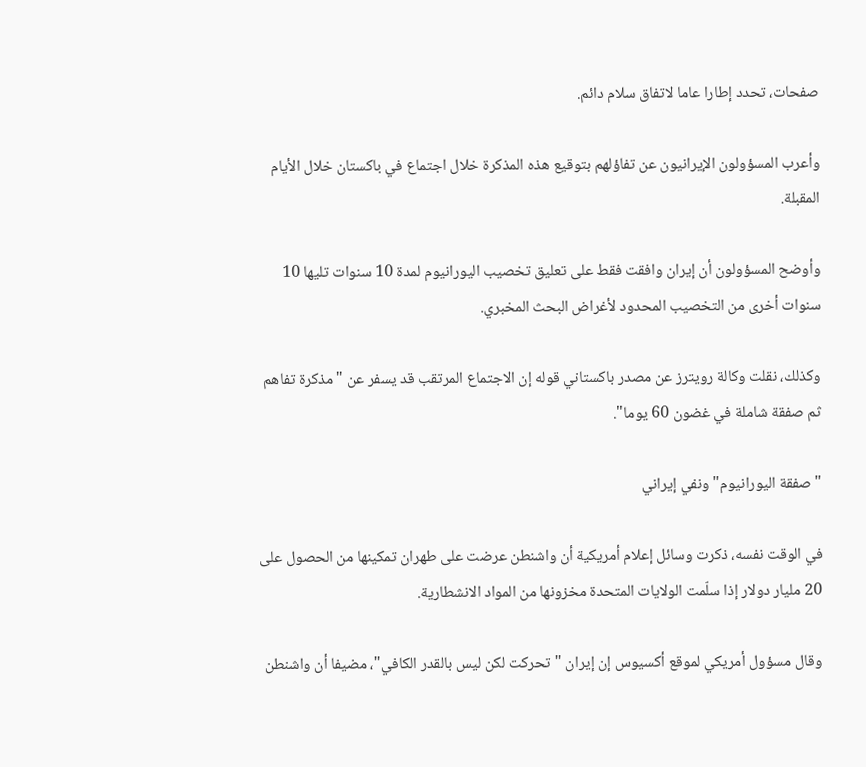صفحات، تحدد إطارا عاما لاتفاق سلام دائم.

وأعرب المسؤولون الإيرانيون عن تفاؤلهم بتوقيع هذه المذكرة خلال اجتماع في باكستان خلال الأيام المقبلة.

وأوضح المسؤولون أن إيران وافقت فقط على تعليق تخصيب اليورانيوم لمدة 10 سنوات تليها 10 سنوات أخرى من التخصيب المحدود لأغراض البحث المخبري.

وكذلك، نقلت وكالة رويترز عن مصدر باكستاني قوله إن الاجتماع المرتقب قد يسفر عن "مذكرة تفاهم ثم صفقة شاملة في غضون 60 يوما".

"صفقة اليورانيوم" ونفي إيراني

في الوقت نفسه، ذكرت وسائل إعلام أمريكية أن واشنطن عرضت على طهران تمكينها من الحصول على 20 مليار دولار إذا سلّمت الولايات المتحدة مخزونها من المواد الانشطارية.

وقال مسؤول أمريكي لموقع أكسيوس إن إيران "تحركت لكن ليس بالقدر الكافي"، مضيفا أن واشنطن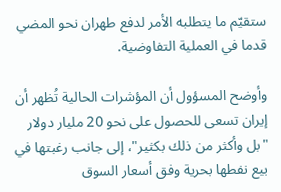ستقيّم ما يتطلبه الأمر لدفع طهران نحو المضي قدما في العملية التفاوضية.

وأوضح المسؤول أن المؤشرات الحالية تُظهر أن إيران تسعى للحصول على نحو 20 مليار دولار "بل وأكثر من ذلك بكثير"، إلى جانب رغبتها في بيع نفطها بحرية وفق أسعار السوق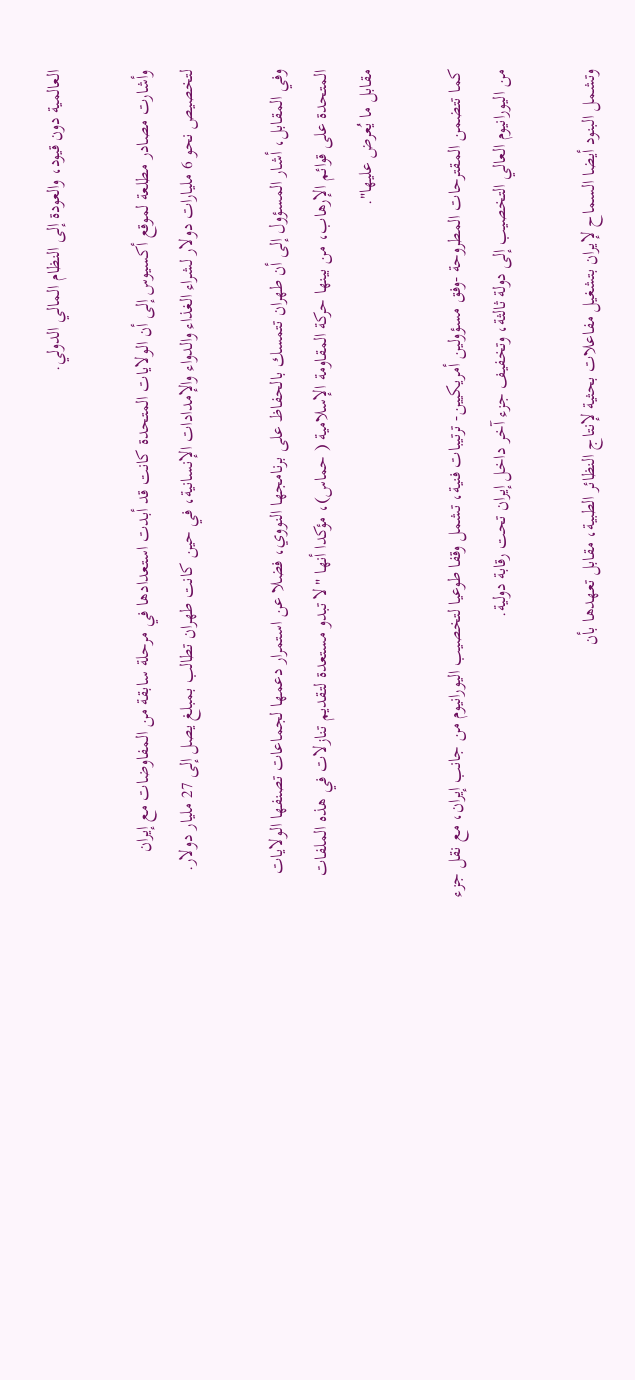العالمية دون قيود، والعودة إلى النظام المالي الدولي.

وأشارت مصادر مطلعة لموقع أكسيوس إلى أن الولايات المتحدة كانت قد أبدت استعدادها في مرحلة سابقة من المفاوضات مع إيران لتخصيص نحو 6 مليارات دولار لشراء الغذاء والدواء والإمدادات الإنسانية، في حين كانت طهران تطالب بمبلغ يصل إلى 27 مليار دولار.

وفي المقابل، أشار المسؤول إلى أن طهران تتمسك بالحفاظ على برنامجها النووي، فضلا عن استمرار دعمها لجماعات تصنفها الولايات المتحدة على قوائم الإرهاب، من بينها حركة المقاومة الإسلامية ( حماس)، مؤكدا أنها "لا تبدو مستعدة لتقديم تنازلات في هذه الملفات مقابل ما يُعرض عليها".

كما تتضمن المقترحات المطروحة -وفق مسؤولين أمريكيين- ترتيبات فنية، تشمل وقفا طوعيا لتخصيب اليورانيوم من جانب إيران، مع نقل جزء من اليورانيوم العالي التخصيب إلى دولة ثالثة، وتخفيف جزء آخر داخل إيران تحت رقابة دولية.

وتشمل البنود أيضا السماح لإيران بتشغيل مفاعلات بحثية لإنتاج النظائر الطبية، مقابل تعهدها بأن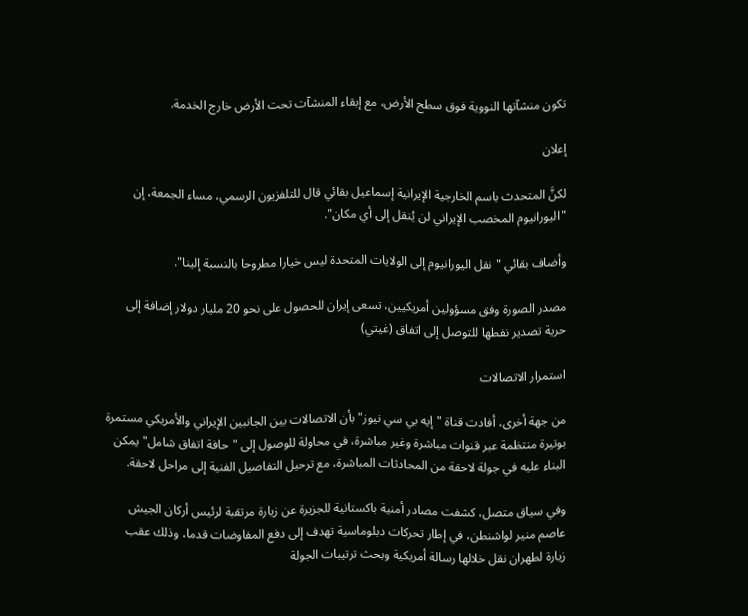تكون منشآتها النووية فوق سطح الأرض، مع إبقاء المنشآت تحت الأرض خارج الخدمة.

إعلان

لكنَّ المتحدث باسم الخارجية الإيرانية إسماعيل بقائي قال للتلفزيون الرسمي، مساء الجمعة، إن "اليورانيوم المخصب الإيراني لن يُنقل إلى أي مكان".

وأضاف بقائي "نقل اليورانيوم إلى الولايات المتحدة ليس خيارا مطروحا بالنسبة إلينا".

مصدر الصورة وفق مسؤولين أمريكيين، تسعى إيران للحصول على نحو 20 مليار دولار إضافة إلى حرية تصدير نفطها للتوصل إلى اتفاق (غيتي)

استمرار الاتصالات

من جهة أخرى، أفادت قناة "إيه بي سي نيوز" بأن الاتصالات بين الجانبين الإيراني والأمريكي مستمرة بوتيرة منتظمة عبر قنوات مباشرة وغير مباشرة، في محاولة للوصول إلى "حافة اتفاق شامل" يمكن البناء عليه في جولة لاحقة من المحادثات المباشرة، مع ترحيل التفاصيل الفنية إلى مراحل لاحقة.

وفي سياق متصل، كشفت مصادر أمنية باكستانية للجزيرة عن زيارة مرتقبة لرئيس أركان الجيش عاصم منير لواشنطن، في إطار تحركات دبلوماسية تهدف إلى دفع المفاوضات قدما، وذلك عقب زيارة لطهران نقل خلالها رسالة أمريكية وبحث ترتيبات الجولة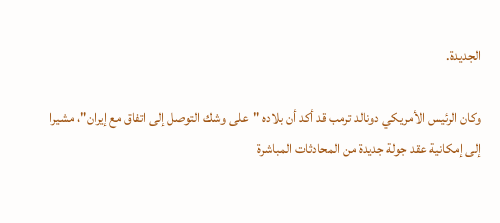الجديدة.

وكان الرئيس الأمريكي دونالد ترمب قد أكد أن بلاده "على وشك التوصل إلى اتفاق مع إيران"، مشيرا إلى إمكانية عقد جولة جديدة من المحادثات المباشرة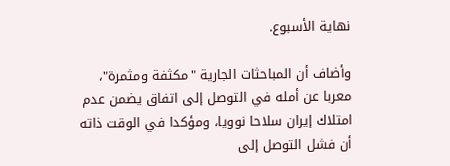نهاية الأسبوع.

وأضاف أن المباحثات الجارية "مكثفة ومثمرة"، معربا عن أمله في التوصل إلى اتفاق يضمن عدم امتلاك إيران سلاحا نوويا، ومؤكدا في الوقت ذاته أن فشل التوصل إلى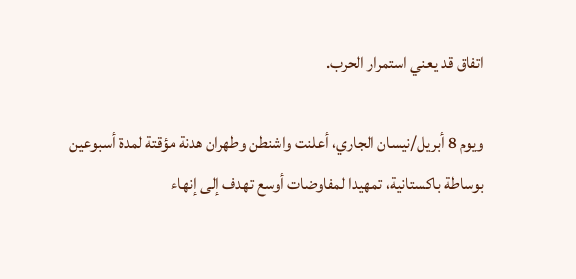اتفاق قد يعني استمرار الحرب.

ويوم 8 أبريل/نيسان الجاري، أعلنت واشنطن وطهران هدنة مؤقتة لمدة أسبوعين بوساطة باكستانية، تمهيدا لمفاوضات أوسع تهدف إلى إنهاء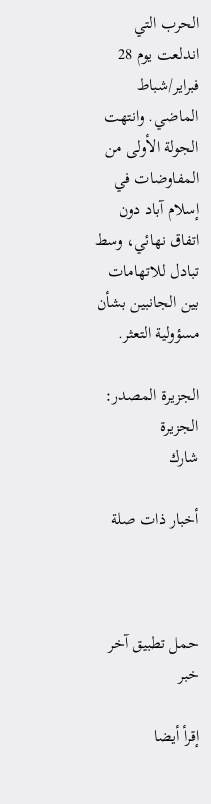الحرب التي اندلعت يوم 28 فبراير/شباط الماضي. وانتهت الجولة الأولى من المفاوضات في إسلام آباد دون اتفاق نهائي، وسط تبادل للاتهامات بين الجانبين بشأن مسؤولية التعثر.

الجزيرة المصدر: الجزيرة
شارك

أخبار ذات صلة



حمل تطبيق آخر خبر

إقرأ أيضا